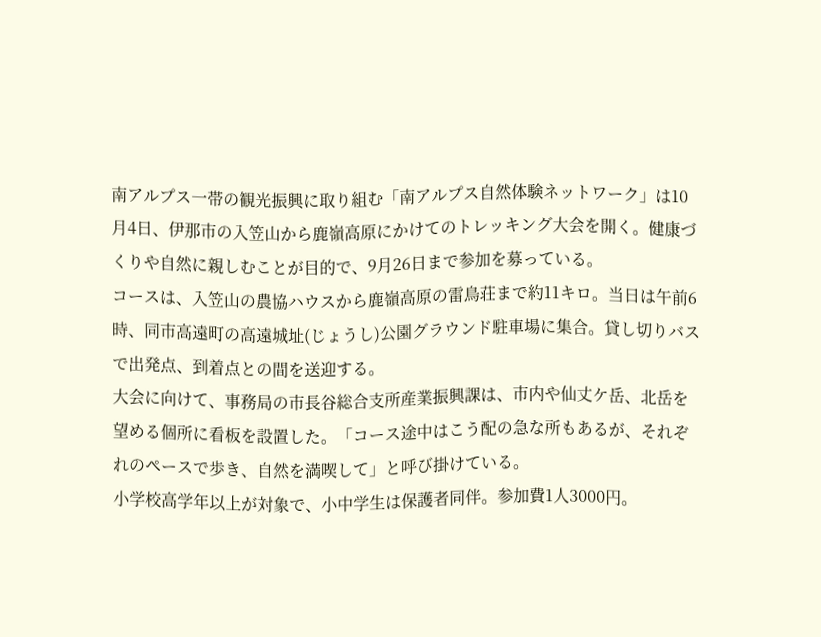南アルプス一帯の観光振興に取り組む「南アルプス自然体験ネットワーク」は10月4日、伊那市の入笠山から鹿嶺高原にかけてのトレッキング大会を開く。健康づくりや自然に親しむことが目的で、9月26日まで参加を募っている。
コースは、入笠山の農協ハウスから鹿嶺高原の雷鳥荘まで約11キロ。当日は午前6時、同市高遠町の高遠城址(じょうし)公園グラウンド駐車場に集合。貸し切りバスで出発点、到着点との間を送迎する。
大会に向けて、事務局の市長谷総合支所産業振興課は、市内や仙丈ケ岳、北岳を望める個所に看板を設置した。「コース途中はこう配の急な所もあるが、それぞれのペースで歩き、自然を満喫して」と呼び掛けている。
小学校高学年以上が対象で、小中学生は保護者同伴。参加費1人3000円。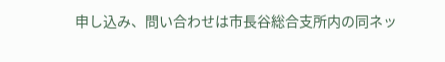申し込み、問い合わせは市長谷総合支所内の同ネッ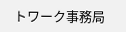トワーク事務局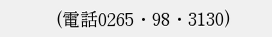(電話0265・98・3130)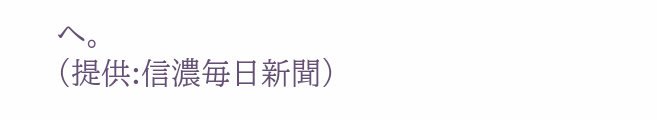へ。
(提供:信濃毎日新聞)